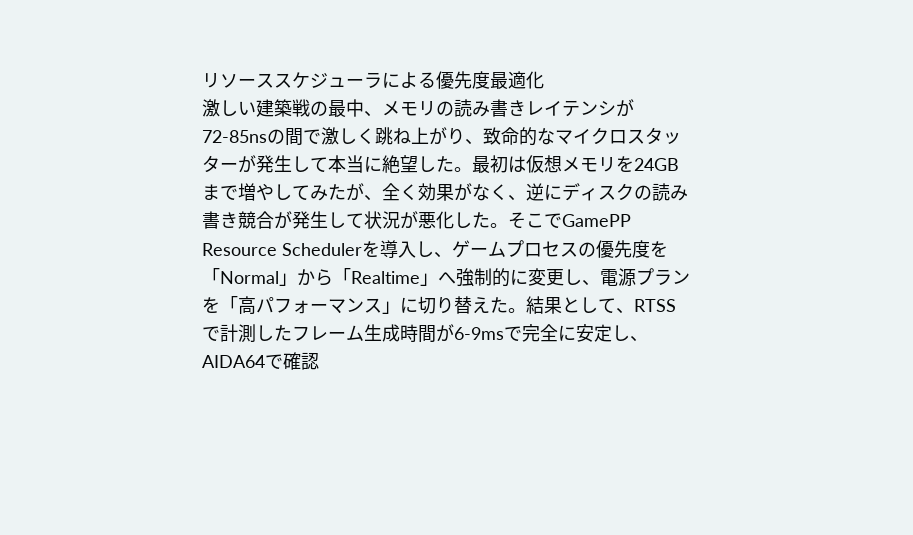リソーススケジューラによる優先度最適化
激しい建築戦の最中、メモリの読み書きレイテンシが72-85nsの間で激しく跳ね上がり、致命的なマイクロスタッターが発生して本当に絶望した。最初は仮想メモリを24GBまで増やしてみたが、全く効果がなく、逆にディスクの読み書き競合が発生して状況が悪化した。そこでGamePP Resource Schedulerを導入し、ゲームプロセスの優先度を「Normal」から「Realtime」へ強制的に変更し、電源プランを「高パフォーマンス」に切り替えた。結果として、RTSSで計測したフレーム生成時間が6-9msで完全に安定し、AIDA64で確認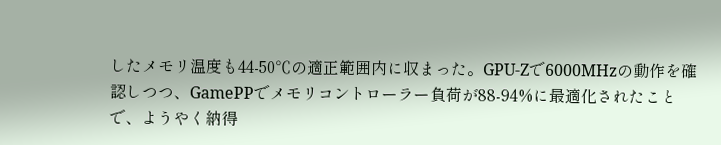したメモリ温度も44-50℃の適正範囲内に収まった。GPU-Zで6000MHzの動作を確認しつつ、GamePPでメモリコントローラー負荷が88-94%に最適化されたことで、ようやく納得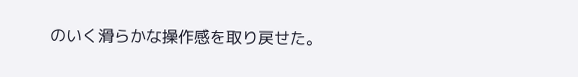のいく滑らかな操作感を取り戻せた。